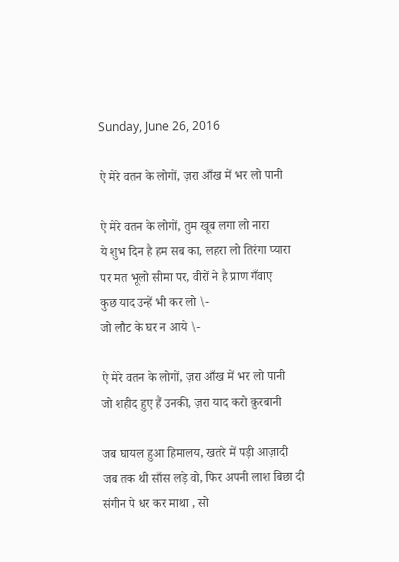Sunday, June 26, 2016

ऐ मेरे वतन के लोगों, ज़रा आँख में भर लो पानी

ऐ मेरे वतन के लोगों, तुम खूब लगा लो नारा
ये शुभ दिन है हम सब का, लहरा लो तिरंगा प्यारा
पर मत भूलो सीमा पर, वीरों ने है प्राण गँवाए
कुछ याद उन्हें भी कर लो \-
जो लौट के घर न आये \-

ऐ मेरे वतन के लोगों, ज़रा आँख में भर लो पानी
जो शहीद हुए हैं उनकी, ज़रा याद करो क़ुरबानी

जब घायल हुआ हिमालय, खतरे में पड़ी आज़ादी
जब तक थी साँस लड़े वो, फिर अपनी लाश बिछा दी
संगीन पे धर कर माथा , सो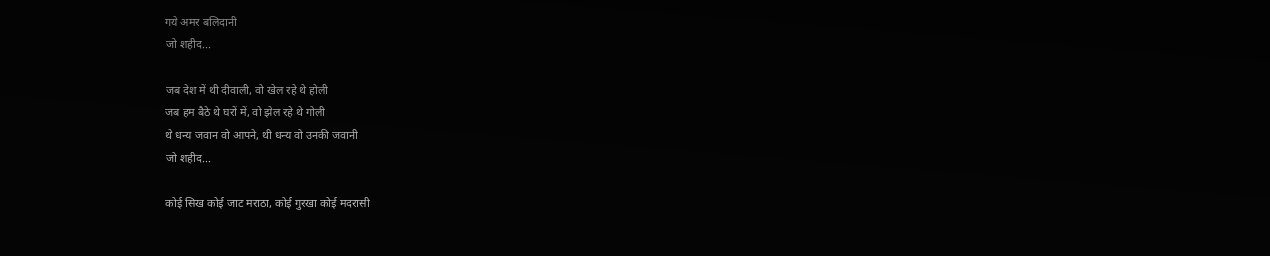गये अमर बलिदानी
जो शहीद...

जब देश में थी दीवाली, वो खेल रहे थे होली
जब हम बैठे थे घरों में, वो झेल रहे थे गोली
थे धन्य जवान वो आपने, थी धन्य वो उनकी जवानी
जो शहीद...

कोई सिख कोई जाट मराठा, कोई गुरखा कोई मदरासी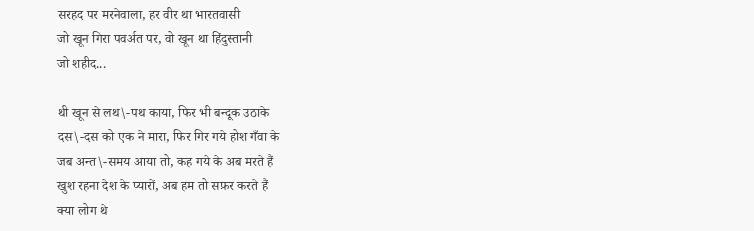सरहद पर मरनेवाला, हर वीर था भारतवासी
जो खून गिरा पवर्अत पर, वो खून था हिंदुस्तानी
जो शहीद...

थी खून से लथ\-पथ काया, फिर भी बन्दूक उठाके
दस\-दस को एक ने मारा, फिर गिर गये होश गँवा के
जब अन्त\-समय आया तो, कह गये के अब मरते हैं
खुश रहना देश के प्यारों, अब हम तो सफ़र करते हैं
क्या लोग थे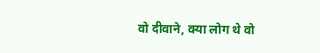वो दीवाने, क्या लोग थे वो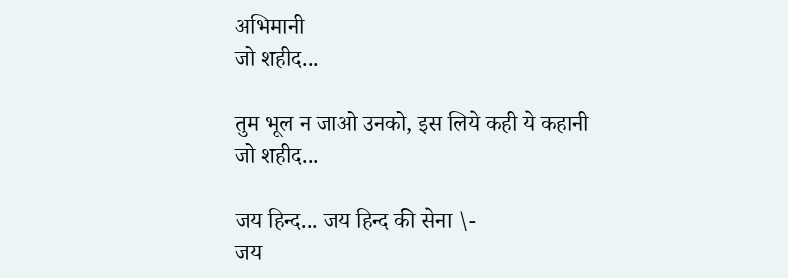अभिमानी
जो शहीद...

तुम भूल न जाओ उनको, इस लिये कही ये कहानी
जो शहीद...

जय हिन्द... जय हिन्द की सेना \-
जय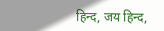हिन्द, जय हिन्द,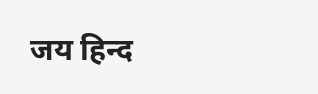जय हिन्द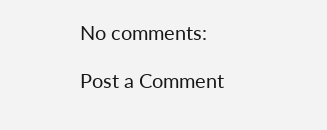No comments:

Post a Comment